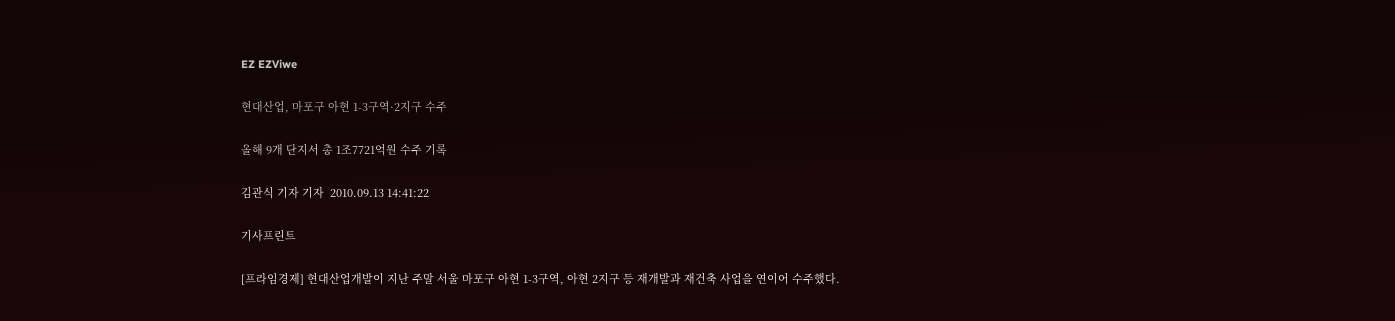EZ EZViwe

현대산업, 마포구 아현 1-3구역·2지구 수주

올해 9개 단지서 총 1조7721억원 수주 기록

김관식 기자 기자  2010.09.13 14:41:22

기사프린트

[프라임경제] 현대산업개발이 지난 주말 서울 마포구 아현 1-3구역, 아현 2지구 등 재개발과 재건축 사업을 연이어 수주했다.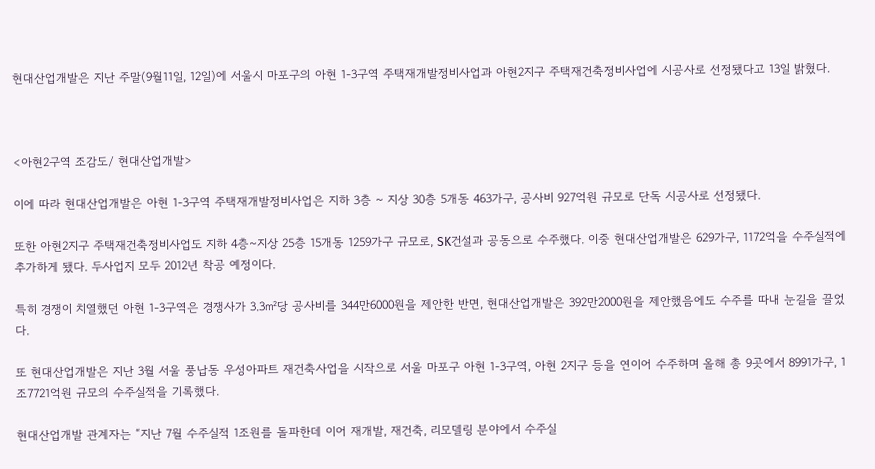현대산업개발은 지난 주말(9월11일, 12일)에 서울시 마포구의 아현 1-3구역 주택재개발정비사업과 아현2지구 주택재건축정비사업에 시공사로 선정됐다고 13일 밝혔다.



<아현2구역 조감도/ 현대산업개발>

이에 따라 현대산업개발은 아현 1-3구역 주택재개발정비사업은 지하 3층 ~ 지상 30층 5개동 463가구, 공사비 927억원 규모로 단독 시공사로 선정됐다.

또한 아현2지구 주택재건축정비사업도 지하 4층~지상 25층 15개동 1259가구 규모로, SK건설과 공동으로 수주했다. 이중 현대산업개발은 629가구, 1172억을 수주실적에 추가하게 됐다. 두사업지 모두 2012년 착공 예정이다.

특히 경쟁이 치열했던 아현 1-3구역은 경쟁사가 3.3㎡당 공사비를 344만6000원을 제안한 반면, 현대산업개발은 392만2000원을 제안했음에도 수주를 따내 눈길을 끌었다.

또 현대산업개발은 지난 3월 서울 풍납동 우성아파트 재건축사업을 시작으로 서울 마포구 아현 1-3구역, 아현 2지구 등을 연이어 수주하며 올해 총 9곳에서 8991가구, 1조7721억원 규모의 수주실적을 기록했다.

현대산업개발 관계자는 “지난 7월 수주실적 1조원를 돌파한데 이어 재개발, 재건축, 리모델링 분야에서 수주실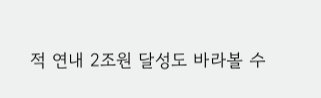적 연내 2조원 달성도 바라볼 수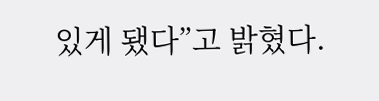있게 됐다”고 밝혔다.